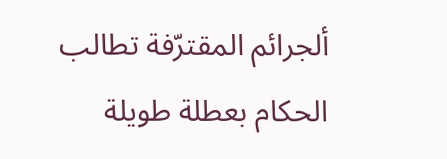ألجرائم المقترّفة تطالب الحكام بعطلة طويلة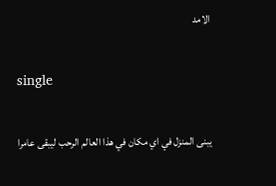الامد

single

يبنى المنزل في اي مكان في هذا العالم الرحب ليبقى عامرا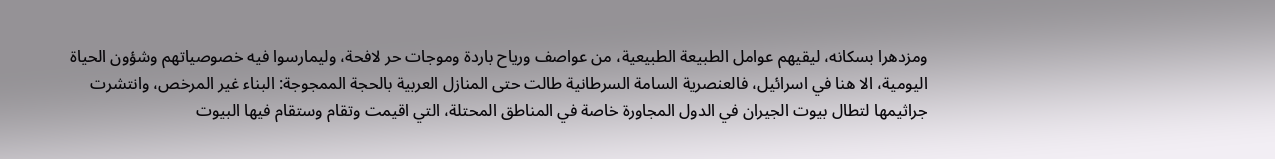ومزدهرا بسكانه، ليقيهم عوامل الطبيعة الطبيعية، من عواصف ورياح باردة وموجات حر لافحة، وليمارسوا فيه خصوصياتهم وشؤون الحياة اليومية، الا هنا في اسرائيل، فالعنصرية السامة السرطانية طالت حتى المنازل العربية بالحجة الممجوجة: البناء غير المرخص، وانتشرت جراثيمها لتطال بيوت الجيران في الدول المجاورة خاصة في المناطق المحتلة، التي اقيمت وتقام وستقام فيها البيوت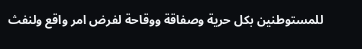للمستوطنين بكل حرية وصفاقة ووقاحة لفرض امر واقع ولنفث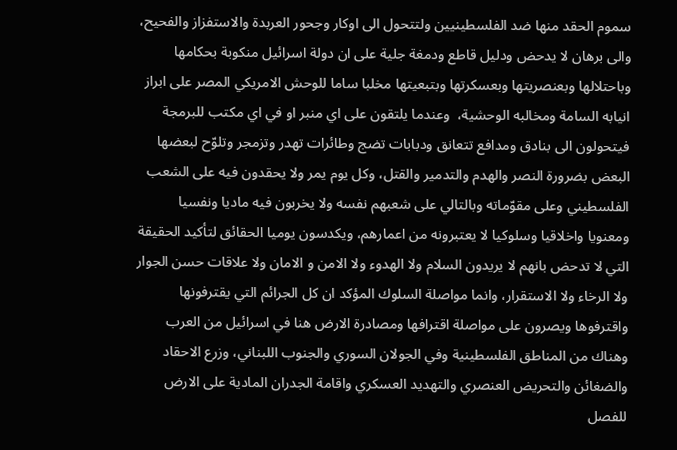سموم الحقد منها ضد الفلسطينيين ولتتحول الى اوكار وجحور العربدة والاستفزاز والفحيح، والى برهان لا يدحض ودليل قاطع ودمغة جلية على ان دولة اسرائيل منكوبة بحكامها وباحتلالها وبعنصريتها وبعسكرتها وبتبعيتها مخلبا ساما للوحش الامريكي المصر على ابراز انيابه السامة ومخالبه الوحشية،  وعندما يلتقون على اي منبر او في اي مكتب للبرمجة فيتحولون الى بنادق ومدافع تتعانق ودبابات تضج وطائرات تهدر وتزمجر وتلوّح لبعضها البعض بضرورة النصر والهدم والتدمير والقتل، وكل يوم يمر ولا يحقدون فيه على الشعب الفلسطيني وعلى مقوّماته وبالتالي على شعبهم نفسه ولا يخربون فيه ماديا ونفسيا ومعنويا واخلاقيا وسلوكيا لا يعتبرونه من اعمارهم، ويكدسون يوميا الحقائق لتأكيد الحقيقة التي لا تدحض بانهم لا يريدون السلام ولا الهدوء ولا الامن و الامان ولا علاقات حسن الجوار ولا الرخاء ولا الاستقرار، وانما مواصلة السلوك المؤكد ان كل الجرائم التي يقترفونها واقترفوها ويصرون على مواصلة اقترافها ومصادرة الارض هنا في اسرائيل من العرب وهناك من المناطق الفلسطينية وفي الجولان السوري والجنوب اللبناني، وزرع الاحقاد والضغائن والتحريض العنصري والتهديد العسكري واقامة الجدران المادية على الارض للفصل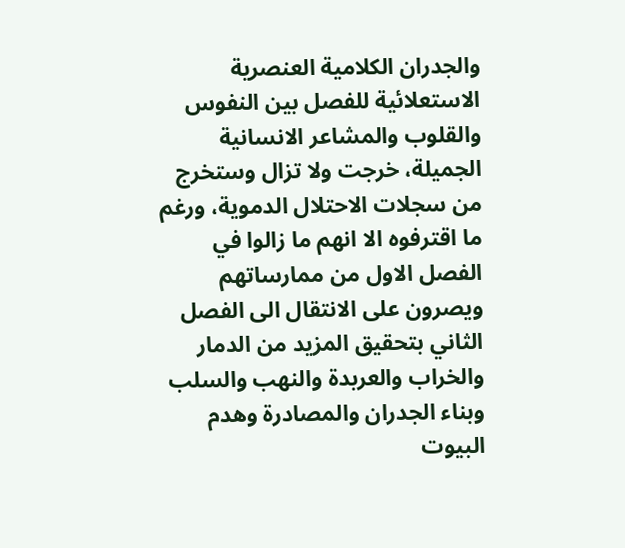والجدران الكلامية العنصرية الاستعلائية للفصل بين النفوس والقلوب والمشاعر الانسانية الجميلة، خرجت ولا تزال وستخرج من سجلات الاحتلال الدموية، ورغم ما اقترفوه الا انهم ما زالوا في الفصل الاول من ممارساتهم ويصرون على الانتقال الى الفصل الثاني بتحقيق المزيد من الدمار والخراب والعربدة والنهب والسلب وبناء الجدران والمصادرة وهدم البيوت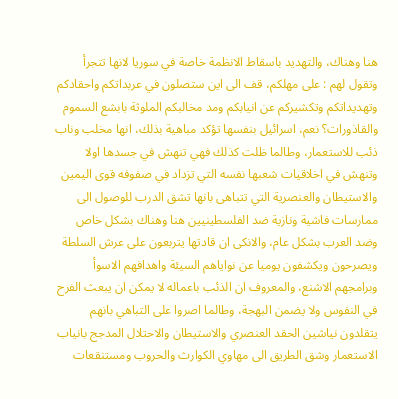هنا وهناك، والتهديد باسقاط الانظمة خاصة في سوريا لانها تتجرأ وتقول لهم : على مهلكم، قف الى اين ستصلون في عربداتكم واحقادكم وتهديداتكم وتكشيركم عن انيابكم ومد مخالبكم الملوثة بابشع السموم والقاذورات؟ نعم، اسرائيل بنفسها تؤكد مباهية بذلك، انها مخلب وناب ذئب للاستعمار، وطالما ظلت كذلك فهي تنهش في جسدها اولا وتنهش في اخلاقيات شعبها نفسه التي تزداد في صفوفه قوى اليمين والاستيطان والعنصرية التي تتباهى بانها تشق الدرب للوصول الى ممارسات فاشية ونازية ضد الفلسطينيين هنا وهناك بشكل خاص وضد العرب بشكل عام، والانكى ان قادتها يتربعون على عرش السلطة ويصرحون ويكشفون يوميا عن نواياهم السيئة واهدافهم الاسوأ وبرامجهم الاشنع، والمعروف ان الذئب باعماله لا يمكن ان يبعث الفرح في النفوس ولا يضمن البهجة، وطالما اصروا على التباهي بانهم يتقلدون نياشين الحقد العنصري والاستيطان والاحتلال المدجج بانياب الاستعمار وشق الطريق الى مهاوي الكوارث والحروب ومستنقعات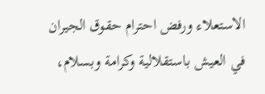الاستعلاء ورفض احترام حقوق الجيران في العيش باستقلالية وكرامة وبسلام،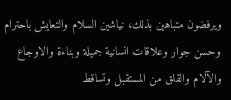ويرفضون متباهين بذلك، نياشين السلام والتعايش باحترام وحسن جوار وعلاقات انسانية جميلة وبناءة والاوجاع والآلام والقلق من المستقبل وتساقط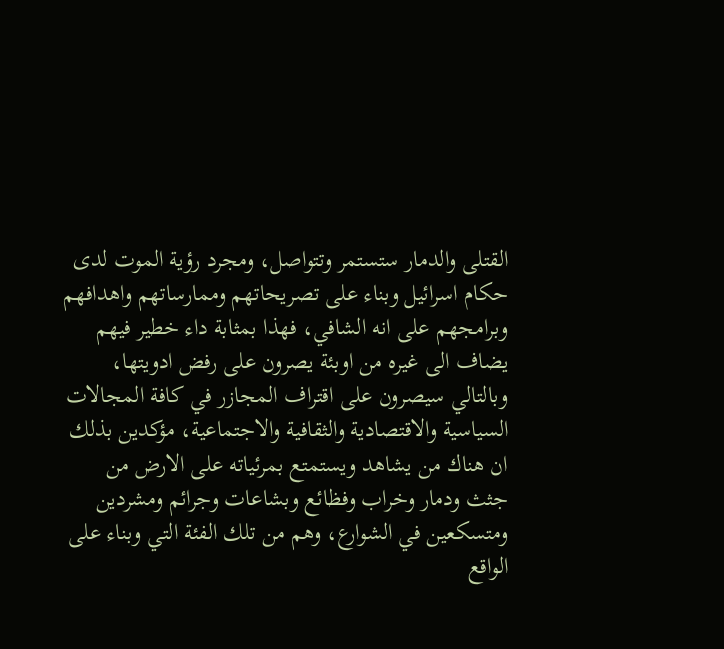القتلى والدمار ستستمر وتتواصل، ومجرد رؤية الموت لدى حكام اسرائيل وبناء على تصريحاتهم وممارساتهم واهدافهم وبرامجهم على انه الشافي، فهذا بمثابة داء خطير فيهم يضاف الى غيره من اوبئة يصرون على رفض ادويتها، وبالتالي سيصرون على اقتراف المجازر في كافة المجالات السياسية والاقتصادية والثقافية والاجتماعية، مؤكدين بذلك ان هناك من يشاهد ويستمتع بمرئياته على الارض من جثث ودمار وخراب وفظائع وبشاعات وجرائم ومشردين ومتسكعين في الشوارع، وهم من تلك الفئة التي وبناء على الواقع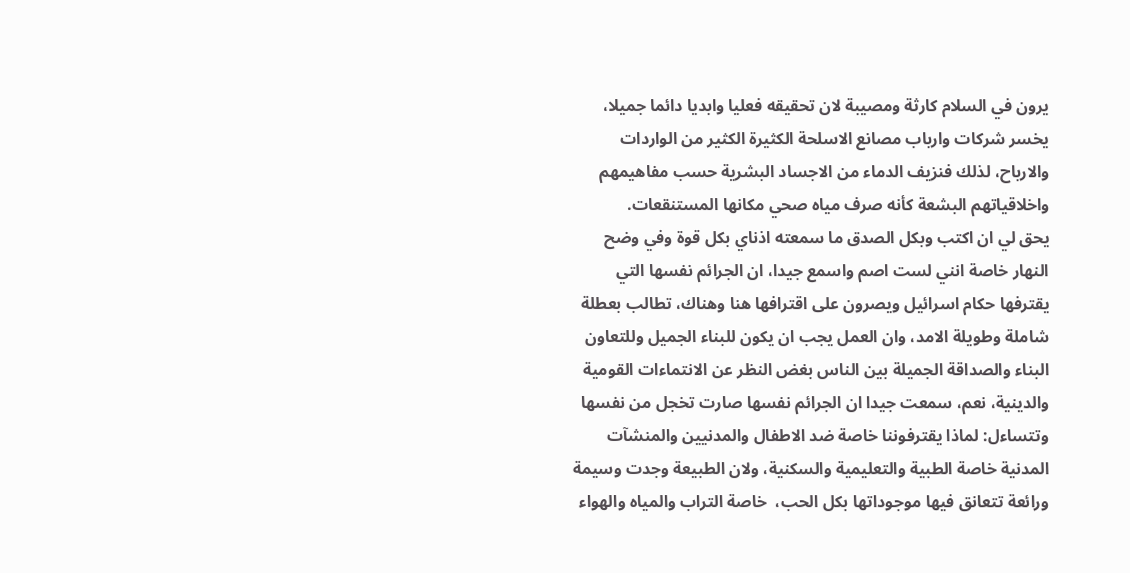يرون في السلام كارثة ومصيبة لان تحقيقه فعليا وابديا دائما جميلا، يخسر شركات وارباب مصانع الاسلحة الكثيرة الكثير من الواردات والارباح، لذلك فنزيف الدماء من الاجساد البشرية حسب مفاهيمهم واخلاقياتهم البشعة كأنه صرف مياه صحي مكانها المستنقعات.
يحق لي ان اكتب وبكل الصدق ما سمعته اذناي بكل قوة وفي وضح النهار خاصة انني لست اصم واسمع جيدا، ان الجرائم نفسها التي يقترفها حكام اسرائيل ويصرون على اقترافها هنا وهناك، تطالب بعطلة شاملة وطويلة الامد، وان العمل يجب ان يكون للبناء الجميل وللتعاون البناء والصداقة الجميلة بين الناس بغض النظر عن الانتماءات القومية والدينية، نعم، سمعت جيدا ان الجرائم نفسها صارت تخجل من نفسها وتتساءل: لماذا يقترفوننا خاصة ضد الاطفال والمدنيين والمنشآت المدنية خاصة الطبية والتعليمية والسكنية، ولان الطبيعة وجدت وسيمة ورائعة تتعانق فيها موجوداتها بكل الحب،  خاصة التراب والمياه والهواء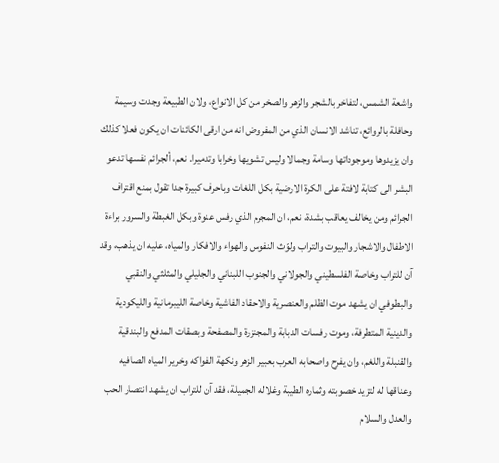واشعة الشمس، لتفاخر بالشجر والزهر والصخر من كل الانواع، ولان الطبيعة وجدت وسيمة وحافلة بالروائع، تناشد الانسان الذي من المفروض انه من ارقى الكائنات ان يكون فعلا كذلك وان يزيدوها وموجوداتها وسامة وجمالا وليس تشويها وخرابا وتدميرا. نعم، ألجرائم نفسها تدعو البشر الى كتابة لافتة على الكرة الارضية بكل اللغات وباحرف كبيرة جدا تقول بمنع اقتراف الجرائم ومن يخالف يعاقب بشدة، نعم، ان المجرم الذي رفس عنوة وبكل الغبطة والسرور براءة الاطفال والاشجار والبيوت والتراب ولوّث النفوس والهواء والافكار والمياه، عليه ان يذهب، وقد آن للتراب وخاصة الفلسطيني والجولاني والجنوب اللبناني والجليلي والمثلثي والنقبي والبطوفي ان يشهد موت الظلم والعنصرية والاحقاد الفاشية وخاصة الليبرمانية والليكودية والدينية المتطرفة، وموت رفسات الدبابة والمجنزرة والمصفحة وبصقات المدفع والبندقية والقنبلة واللغم، وان يفرح واصحابه العرب بعبير الزهر ونكهة الفواكه وخرير المياه الصافيه وعناقها له لتزيد خصوبته وثماره الطيبة وغلاله الجميلة، فقد آن للتراب ان يشهد انتصار الحب والعدل والسلام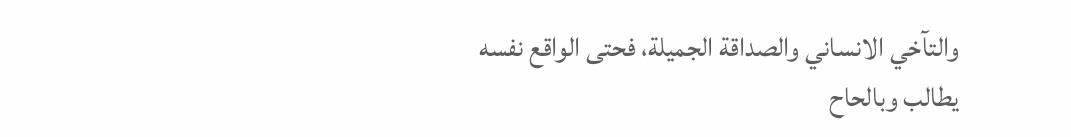والتآخي الانساني والصداقة الجميلة، فحتى الواقع نفسه يطالب وبالحاح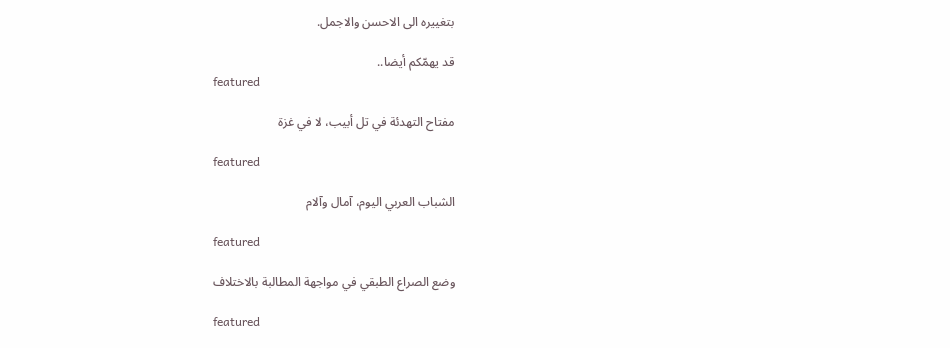بتغييره الى الاحسن والاجمل.

قد يهمّكم أيضا..
featured

مفتاح التهدئة في تل أبيب، لا في غزة

featured

الشباب العربي اليوم، آمال وآلام

featured

وضع الصراع الطبقي في مواجهة المطالبة بالاختلاف

featured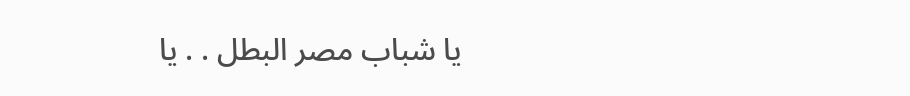يا شباب مصر البطل . . يا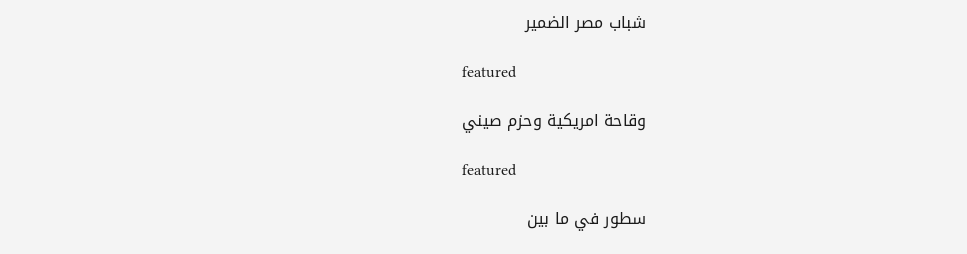شباب مصر الضمير

featured

وقاحة امريكية وحزم صيني

featured

سطور في ما بين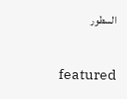السطور

featured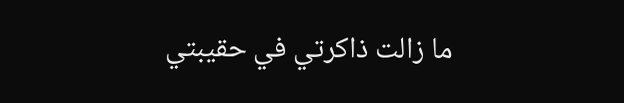ما زالت ذاكرتي في حقيبتي